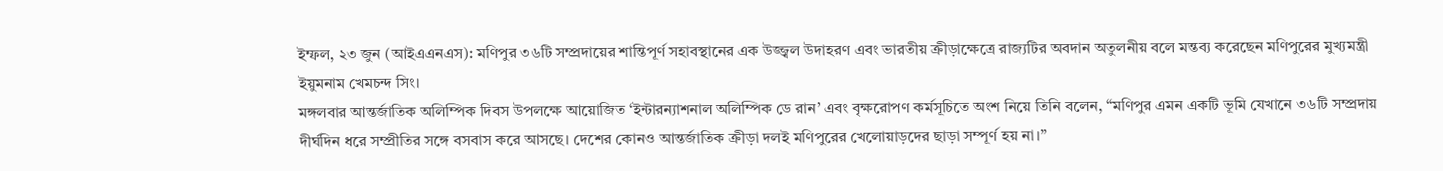ইম্ফল, ২৩ জুন (আইএএনএস): মণিপুর ৩৬টি সম্প্রদায়ের শান্তিপূর্ণ সহাবস্থানের এক উজ্জ্বল উদাহরণ এবং ভারতীয় ক্রীড়াক্ষেত্রে রাজ্যটির অবদান অতুলনীয় বলে মন্তব্য করেছেন মণিপুরের মুখ্যমন্ত্রী ইয়ুমনাম খেমচন্দ সিং।
মঙ্গলবার আন্তর্জাতিক অলিম্পিক দিবস উপলক্ষে আয়োজিত ‘ইন্টারন্যাশনাল অলিম্পিক ডে রান’ এবং বৃক্ষরোপণ কর্মসূচিতে অংশ নিয়ে তিনি বলেন, “মণিপুর এমন একটি ভূমি যেখানে ৩৬টি সম্প্রদায় দীর্ঘদিন ধরে সম্প্রীতির সঙ্গে বসবাস করে আসছে। দেশের কোনও আন্তর্জাতিক ক্রীড়া দলই মণিপুরের খেলোয়াড়দের ছাড়া সম্পূর্ণ হয় না।”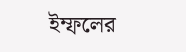ইম্ফলের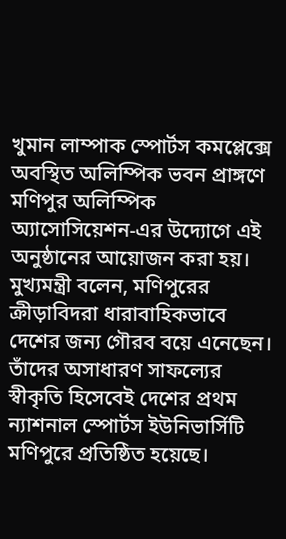খুমান লাম্পাক স্পোর্টস কমপ্লেক্সে অবস্থিত অলিম্পিক ভবন প্রাঙ্গণে মণিপুর অলিম্পিক অ্যাসোসিয়েশন-এর উদ্যোগে এই অনুষ্ঠানের আয়োজন করা হয়।
মুখ্যমন্ত্রী বলেন, মণিপুরের ক্রীড়াবিদরা ধারাবাহিকভাবে দেশের জন্য গৌরব বয়ে এনেছেন। তাঁদের অসাধারণ সাফল্যের স্বীকৃতি হিসেবেই দেশের প্রথম ন্যাশনাল স্পোর্টস ইউনিভার্সিটি মণিপুরে প্রতিষ্ঠিত হয়েছে।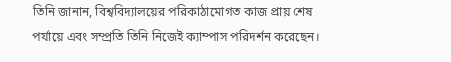তিনি জানান, বিশ্ববিদ্যালয়ের পরিকাঠামোগত কাজ প্রায় শেষ পর্যায়ে এবং সম্প্রতি তিনি নিজেই ক্যাম্পাস পরিদর্শন করেছেন।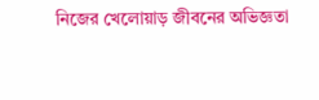নিজের খেলোয়াড় জীবনের অভিজ্ঞতা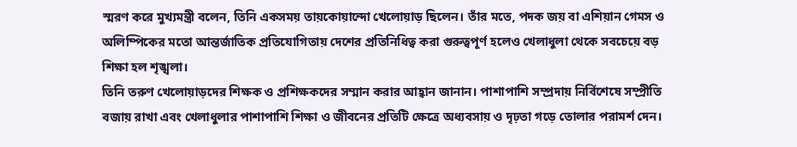স্মরণ করে মুখ্যমন্ত্রী বলেন, তিনি একসময় তায়কোয়ান্দো খেলোয়াড় ছিলেন। তাঁর মতে, পদক জয় বা এশিয়ান গেমস ও অলিম্পিকের মতো আন্তর্জাতিক প্রতিযোগিতায় দেশের প্রতিনিধিত্ব করা গুরুত্বপূর্ণ হলেও খেলাধুলা থেকে সবচেয়ে বড় শিক্ষা হল শৃঙ্খলা।
তিনি তরুণ খেলোয়াড়দের শিক্ষক ও প্রশিক্ষকদের সম্মান করার আহ্বান জানান। পাশাপাশি সম্প্রদায় নির্বিশেষে সম্প্রীতি বজায় রাখা এবং খেলাধুলার পাশাপাশি শিক্ষা ও জীবনের প্রতিটি ক্ষেত্রে অধ্যবসায় ও দৃঢ়তা গড়ে তোলার পরামর্শ দেন।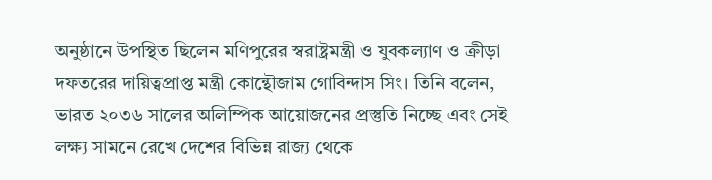অনুষ্ঠানে উপস্থিত ছিলেন মণিপুরের স্বরাষ্ট্রমন্ত্রী ও যুবকল্যাণ ও ক্রীড়া দফতরের দায়িত্বপ্রাপ্ত মন্ত্রী কোন্থৌজাম গোবিন্দাস সিং। তিনি বলেন, ভারত ২০৩৬ সালের অলিম্পিক আয়োজনের প্রস্তুতি নিচ্ছে এবং সেই লক্ষ্য সামনে রেখে দেশের বিভিন্ন রাজ্য থেকে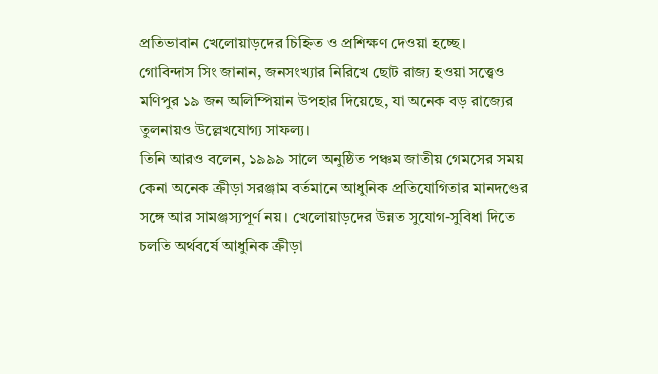প্রতিভাবান খেলোয়াড়দের চিহ্নিত ও প্রশিক্ষণ দেওয়া হচ্ছে।
গোবিন্দাস সিং জানান, জনসংখ্যার নিরিখে ছোট রাজ্য হওয়া সত্ত্বেও মণিপুর ১৯ জন অলিম্পিয়ান উপহার দিয়েছে, যা অনেক বড় রাজ্যের তুলনায়ও উল্লেখযোগ্য সাফল্য।
তিনি আরও বলেন, ১৯৯৯ সালে অনুষ্ঠিত পঞ্চম জাতীয় গেমসের সময় কেনা অনেক ক্রীড়া সরঞ্জাম বর্তমানে আধুনিক প্রতিযোগিতার মানদণ্ডের সঙ্গে আর সামঞ্জস্যপূর্ণ নয়। খেলোয়াড়দের উন্নত সুযোগ-সুবিধা দিতে চলতি অর্থবর্ষে আধুনিক ক্রীড়া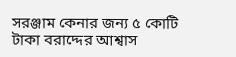সরঞ্জাম কেনার জন্য ৫ কোটি টাকা বরাদ্দের আশ্বাস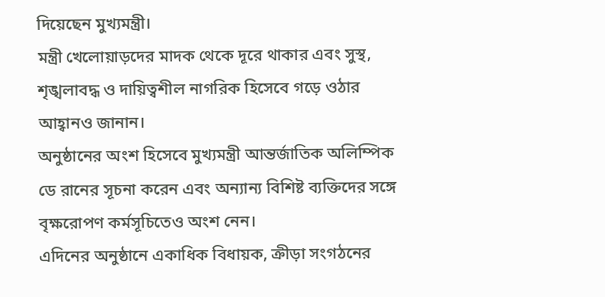দিয়েছেন মুখ্যমন্ত্রী।
মন্ত্রী খেলোয়াড়দের মাদক থেকে দূরে থাকার এবং সুস্থ, শৃঙ্খলাবদ্ধ ও দায়িত্বশীল নাগরিক হিসেবে গড়ে ওঠার আহ্বানও জানান।
অনুষ্ঠানের অংশ হিসেবে মুখ্যমন্ত্রী আন্তর্জাতিক অলিম্পিক ডে রানের সূচনা করেন এবং অন্যান্য বিশিষ্ট ব্যক্তিদের সঙ্গে বৃক্ষরোপণ কর্মসূচিতেও অংশ নেন।
এদিনের অনুষ্ঠানে একাধিক বিধায়ক, ক্রীড়া সংগঠনের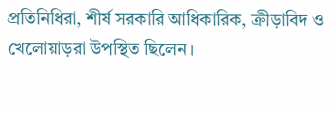প্রতিনিধিরা, শীর্ষ সরকারি আধিকারিক, ক্রীড়াবিদ ও খেলোয়াড়রা উপস্থিত ছিলেন।